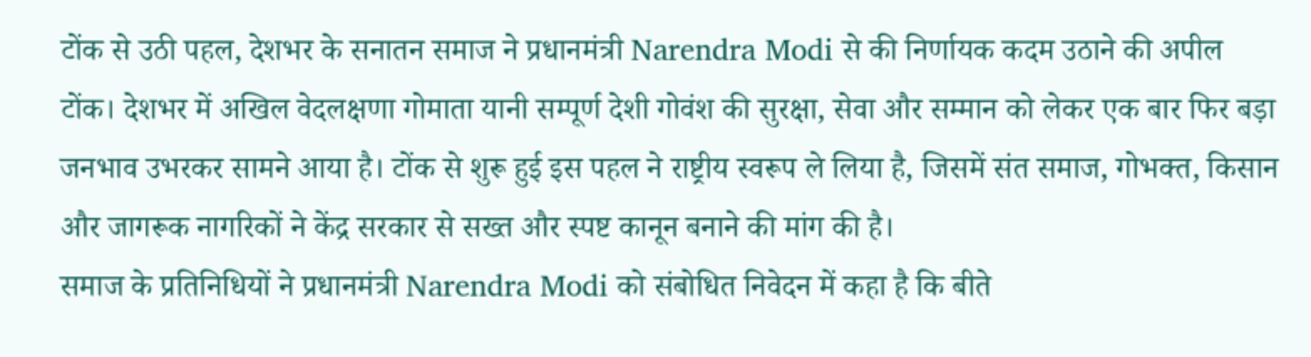टोंक से उठी पहल, देशभर के सनातन समाज ने प्रधानमंत्री Narendra Modi से की निर्णायक कदम उठाने की अपील
टोंक। देशभर में अखिल वेदलक्षणा गोमाता यानी सम्पूर्ण देशी गोवंश की सुरक्षा, सेवा और सम्मान को लेकर एक बार फिर बड़ा जनभाव उभरकर सामने आया है। टोंक से शुरू हुई इस पहल ने राष्ट्रीय स्वरूप ले लिया है, जिसमें संत समाज, गोभक्त, किसान और जागरूक नागरिकों ने केंद्र सरकार से सख्त और स्पष्ट कानून बनाने की मांग की है।
समाज के प्रतिनिधियों ने प्रधानमंत्री Narendra Modi को संबोधित निवेदन में कहा है कि बीते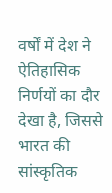वर्षों में देश ने ऐतिहासिक निर्णयों का दौर देखा है, जिससे भारत की सांस्कृतिक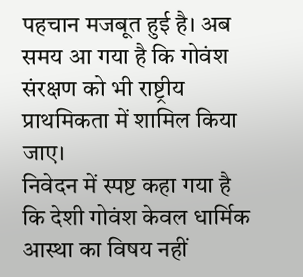पहचान मजबूत हुई है। अब समय आ गया है कि गोवंश संरक्षण को भी राष्ट्रीय प्राथमिकता में शामिल किया जाए।
निवेदन में स्पष्ट कहा गया है कि देशी गोवंश केवल धार्मिक आस्था का विषय नहीं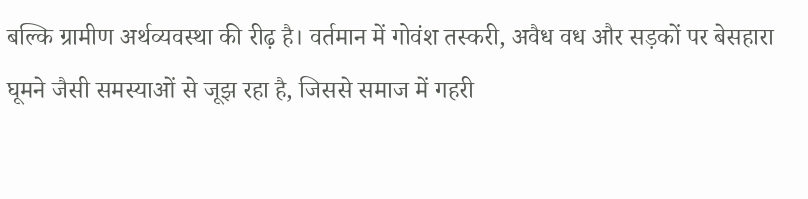बल्कि ग्रामीण अर्थव्यवस्था की रीढ़ है। वर्तमान में गोवंश तस्करी, अवैध वध और सड़कों पर बेसहारा घूमने जैसी समस्याओं से जूझ रहा है, जिससे समाज में गहरी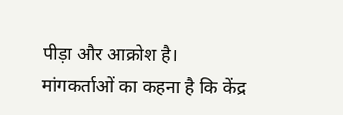पीड़ा और आक्रोश है।
मांगकर्ताओं का कहना है कि केंद्र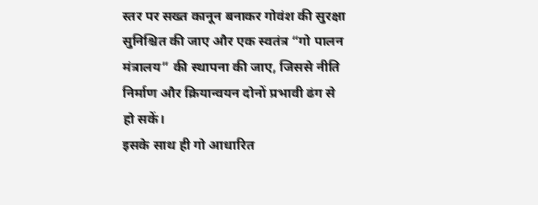स्तर पर सख्त कानून बनाकर गोवंश की सुरक्षा सुनिश्चित की जाए और एक स्वतंत्र “गो पालन मंत्रालय” की स्थापना की जाए, जिससे नीति निर्माण और क्रियान्वयन दोनों प्रभावी ढंग से हो सकें।
इसके साथ ही गो आधारित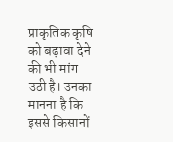प्राकृतिक कृषि को बढ़ावा देने की भी मांग उठी है। उनका मानना है कि इससे किसानों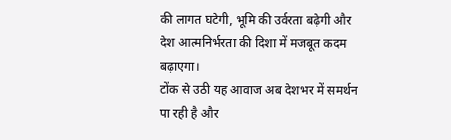की लागत घटेगी, भूमि की उर्वरता बढ़ेगी और देश आत्मनिर्भरता की दिशा में मजबूत कदम बढ़ाएगा।
टोंक से उठी यह आवाज अब देशभर में समर्थन पा रही है और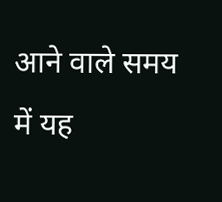आने वाले समय में यह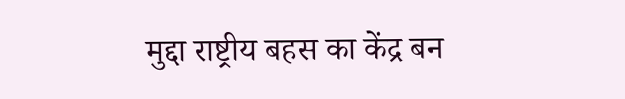मुद्दा राष्ट्रीय बहस का केंद्र बन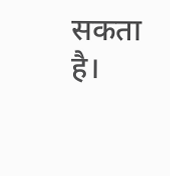सकता है।